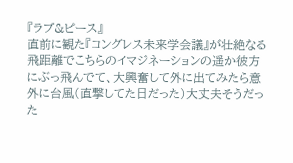『ラブ&ピース』
直前に観た『コングレス未来学会議』が壮絶なる飛距離でこちらのイマジネーションの遥か彼方にぶっ飛んでて、大興奮して外に出てみたら意外に台風(直撃してた日だった)大丈夫そうだった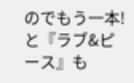のでもう一本!と『ラブ&ピース』も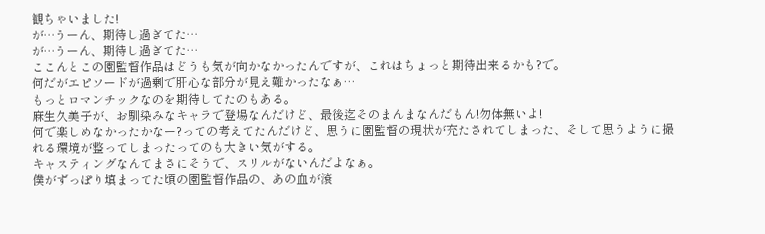観ちゃいました!
が…うーん、期待し過ぎてた…
が…うーん、期待し過ぎてた…
ここんとこの園監督作品はどうも気が向かなかったんですが、これはちょっと期待出来るかも?で。
何だがエピソードが過剰で肝心な部分が見え難かったなぁ…
もっとロマンチックなのを期待してたのもある。
麻生久美子が、お馴染みなキャラで登場なんだけど、最後迄そのまんまなんだもん!勿体無いよ!
何で楽しめなかったかなー?っての考えてたんだけど、思うに園監督の現状が充たされてしまった、そして思うように撮れる環境が整ってしまったってのも大きい気がする。
キャスティングなんてまさにそうで、スリルがないんだよなぁ。
僕がずっぽり填まってた頃の園監督作品の、あの血が滾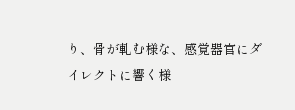り、骨が軋む様な、感覚器官にダイレクトに響く様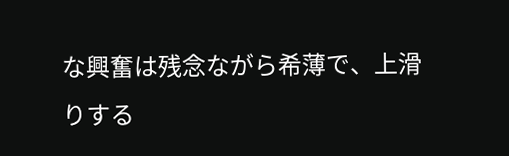な興奮は残念ながら希薄で、上滑りする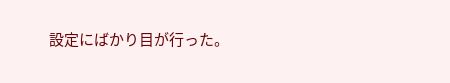設定にばかり目が行った。